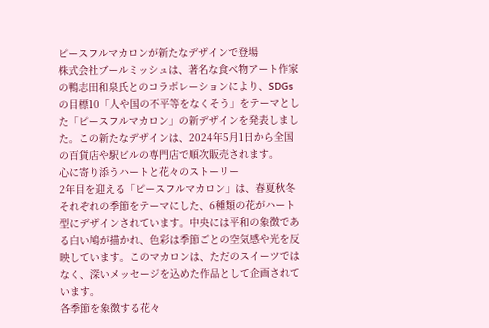ピースフルマカロンが新たなデザインで登場
株式会社ブールミッシュは、著名な食べ物アート作家の鴨志田和泉氏とのコラボレーションにより、SDGsの目標10「人や国の不平等をなくそう」をテーマとした「ピースフルマカロン」の新デザインを発表しました。この新たなデザインは、2024年5月1日から全国の百貨店や駅ビルの専門店で順次販売されます。
心に寄り添うハートと花々のストーリー
2年目を迎える「ピースフルマカロン」は、春夏秋冬それぞれの季節をテーマにした、6種類の花がハート型にデザインされています。中央には平和の象徴である白い鳩が描かれ、色彩は季節ごとの空気感や光を反映しています。このマカロンは、ただのスイーツではなく、深いメッセージを込めた作品として企画されています。
各季節を象徴する花々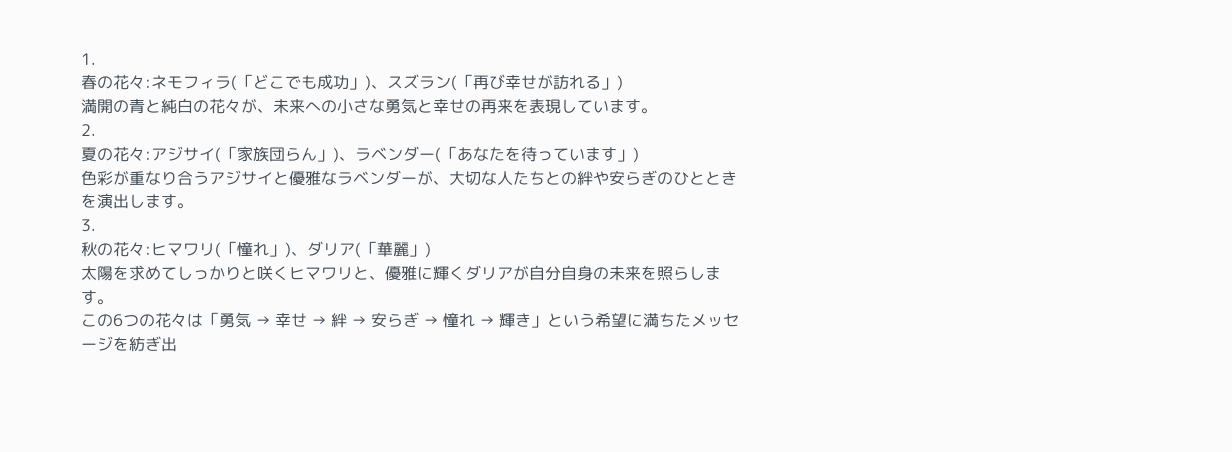1.
春の花々:ネモフィラ(「どこでも成功」)、スズラン(「再び幸せが訪れる」)
満開の青と純白の花々が、未来への小さな勇気と幸せの再来を表現しています。
2.
夏の花々:アジサイ(「家族団らん」)、ラベンダー(「あなたを待っています」)
色彩が重なり合うアジサイと優雅なラベンダーが、大切な人たちとの絆や安らぎのひとときを演出します。
3.
秋の花々:ヒマワリ(「憧れ」)、ダリア(「華麗」)
太陽を求めてしっかりと咲くヒマワリと、優雅に輝くダリアが自分自身の未来を照らします。
この6つの花々は「勇気 → 幸せ → 絆 → 安らぎ → 憧れ → 輝き」という希望に満ちたメッセージを紡ぎ出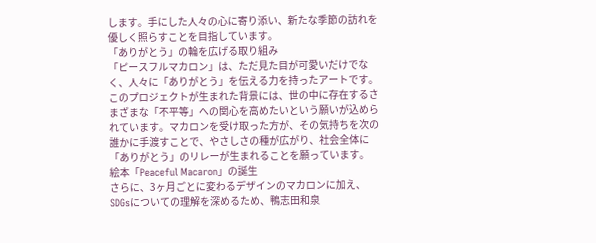します。手にした人々の心に寄り添い、新たな季節の訪れを優しく照らすことを目指しています。
「ありがとう」の輪を広げる取り組み
「ピースフルマカロン」は、ただ見た目が可愛いだけでなく、人々に「ありがとう」を伝える力を持ったアートです。このプロジェクトが生まれた背景には、世の中に存在するさまざまな「不平等」への関心を高めたいという願いが込められています。マカロンを受け取った方が、その気持ちを次の誰かに手渡すことで、やさしさの種が広がり、社会全体に「ありがとう」のリレーが生まれることを願っています。
絵本「Peaceful Macaron」の誕生
さらに、3ヶ月ごとに変わるデザインのマカロンに加え、SDGsについての理解を深めるため、鴨志田和泉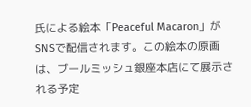氏による絵本「Peaceful Macaron」がSNSで配信されます。この絵本の原画は、ブールミッシュ銀座本店にて展示される予定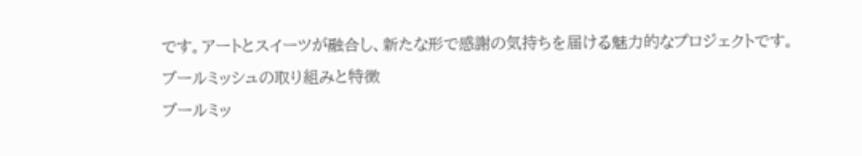です。アートとスイーツが融合し、新たな形で感謝の気持ちを届ける魅力的なプロジェクトです。
ブールミッシュの取り組みと特徴
ブールミッ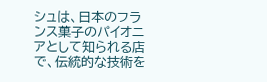シュは、日本のフランス菓子のパイオニアとして知られる店で、伝統的な技術を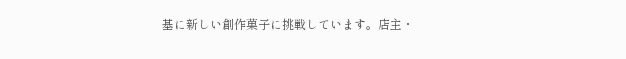基に新しい創作菓子に挑戦しています。店主・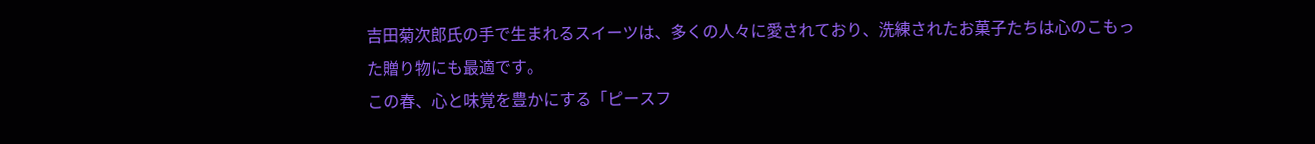吉田菊次郎氏の手で生まれるスイーツは、多くの人々に愛されており、洗練されたお菓子たちは心のこもった贈り物にも最適です。
この春、心と味覚を豊かにする「ピースフ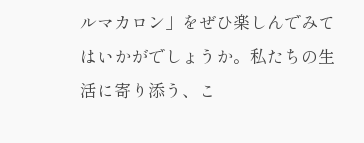ルマカロン」をぜひ楽しんでみてはいかがでしょうか。私たちの生活に寄り添う、こ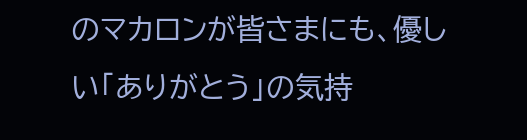のマカロンが皆さまにも、優しい「ありがとう」の気持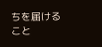ちを届けること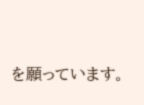を願っています。